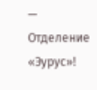— Отделение «Эурус»!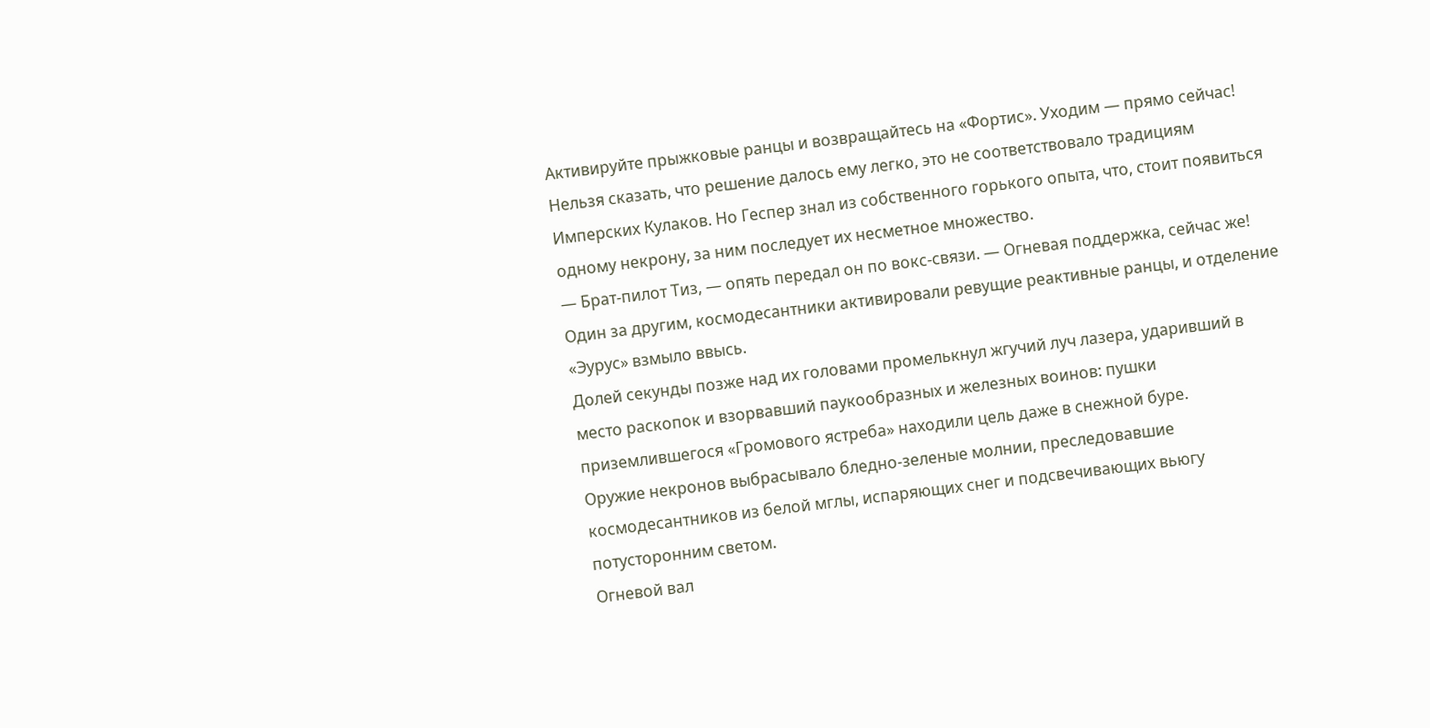Активируйте прыжковые ранцы и возвращайтесь на «Фортис». Уходим — прямо сейчас!
Нельзя сказать, что решение далось ему легко, это не соответствовало традициям Имперских Кулаков. Но Геспер знал из собственного горького опыта, что, стоит появиться одному некрону, за ним последует их несметное множество.
— Брат-пилот Тиз, — опять передал он по вокс-связи. — Огневая поддержка, сейчас же!
Один за другим, космодесантники активировали ревущие реактивные ранцы, и отделение «Эурус» взмыло ввысь.
Долей секунды позже над их головами промелькнул жгучий луч лазера, ударивший в место раскопок и взорвавший паукообразных и железных воинов: пушки приземлившегося «Громового ястреба» находили цель даже в снежной буре.
Оружие некронов выбрасывало бледно-зеленые молнии, преследовавшие космодесантников из белой мглы, испаряющих снег и подсвечивающих вьюгу потусторонним светом.
Огневой вал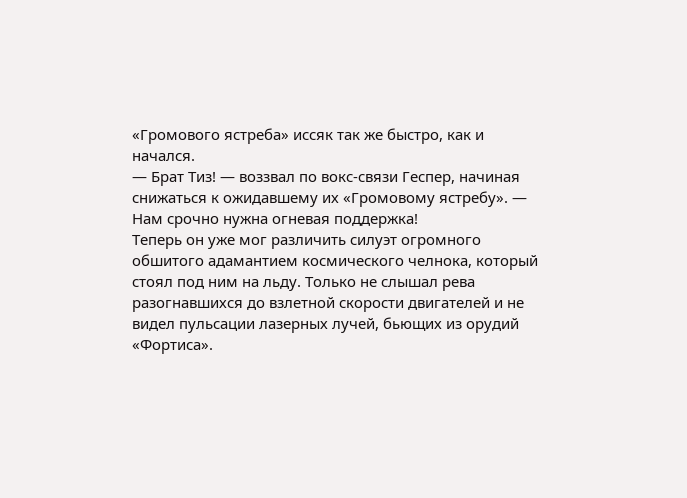«Громового ястреба» иссяк так же быстро, как и начался.
— Брат Тиз! — воззвал по вокс-связи Геспер, начиная снижаться к ожидавшему их «Громовому ястребу». — Нам срочно нужна огневая поддержка!
Теперь он уже мог различить силуэт огромного обшитого адамантием космического челнока, который стоял под ним на льду. Только не слышал рева разогнавшихся до взлетной скорости двигателей и не видел пульсации лазерных лучей, бьющих из орудий «Фортиса».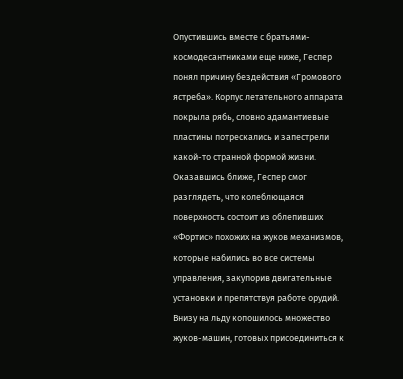Опустившись вместе с братьями-космодесантниками еще ниже, Геспер понял причину бездействия «Громового ястреба». Корпус летательного аппарата покрыла рябь, словно адамантиевые пластины потрескались и запестрели какой-то странной формой жизни.
Оказавшись ближе, Геспер смог разглядеть, что колеблющаяся поверхность состоит из облепивших «Фортис» похожих на жуков механизмов, которые набились во все системы управления, закупорив двигательные установки и препятствуя работе орудий.
Внизу на льду копошилось множество жуков-машин, готовых присоединиться к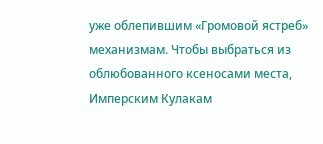уже облепившим «Громовой ястреб» механизмам. Чтобы выбраться из облюбованного ксеносами места, Имперским Кулакам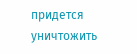придется уничтожить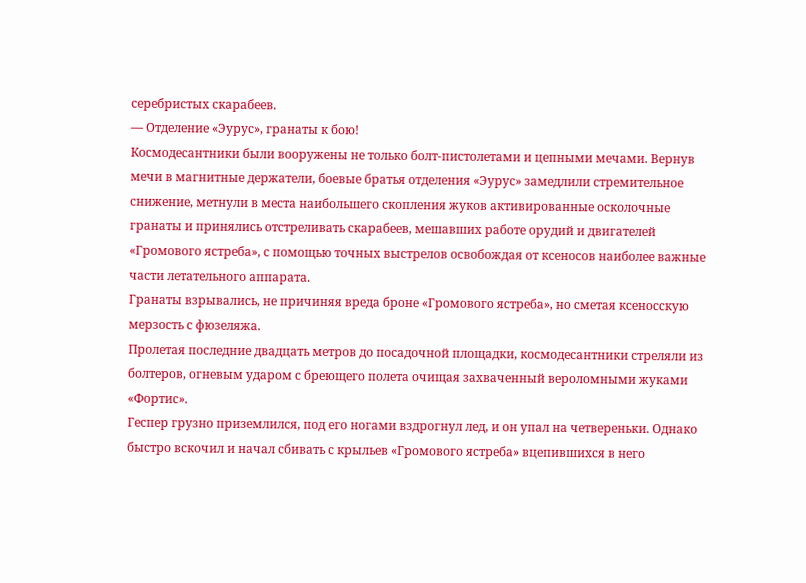серебристых скарабеев.
— Отделение «Эурус», гранаты к бою!
Космодесантники были вооружены не только болт-пистолетами и цепными мечами. Вернув мечи в магнитные держатели, боевые братья отделения «Эурус» замедлили стремительное снижение, метнули в места наибольшего скопления жуков активированные осколочные гранаты и принялись отстреливать скарабеев, мешавших работе орудий и двигателей «Громового ястреба», с помощью точных выстрелов освобождая от ксеносов наиболее важные части летательного аппарата.
Гранаты взрывались, не причиняя вреда броне «Громового ястреба», но сметая ксеносскую мерзость с фюзеляжа.
Пролетая последние двадцать метров до посадочной площадки, космодесантники стреляли из болтеров, огневым ударом с бреющего полета очищая захваченный вероломными жуками «Фортис».
Геспер грузно приземлился, под его ногами вздрогнул лед, и он упал на четвереньки. Однако быстро вскочил и начал сбивать с крыльев «Громового ястреба» вцепившихся в него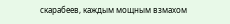скарабеев, каждым мощным взмахом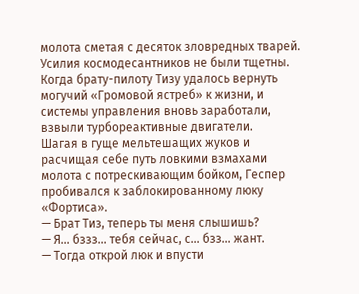молота сметая с десяток зловредных тварей.
Усилия космодесантников не были тщетны. Когда брату-пилоту Тизу удалось вернуть могучий «Громовой ястреб» к жизни, и системы управления вновь заработали, взвыли турбореактивные двигатели.
Шагая в гуще мельтешащих жуков и расчищая себе путь ловкими взмахами молота с потрескивающим бойком, Геспер пробивался к заблокированному люку «Фортиса».
— Брат Тиз, теперь ты меня слышишь?
— Я… бззз… тебя сейчас, с… бзз… жант.
— Тогда открой люк и впусти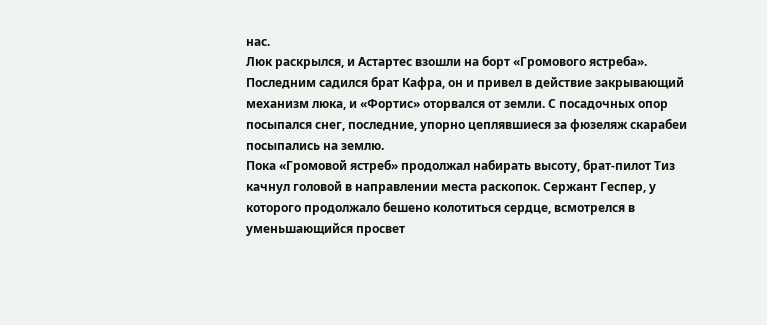нас.
Люк раскрылся, и Астартес взошли на борт «Громового ястреба». Последним садился брат Кафра, он и привел в действие закрывающий механизм люка, и «Фортис» оторвался от земли. С посадочных опор посыпался снег, последние, упорно цеплявшиеся за фюзеляж скарабеи посыпались на землю.
Пока «Громовой ястреб» продолжал набирать высоту, брат-пилот Тиз качнул головой в направлении места раскопок. Сержант Геспер, у которого продолжало бешено колотиться сердце, всмотрелся в уменьшающийся просвет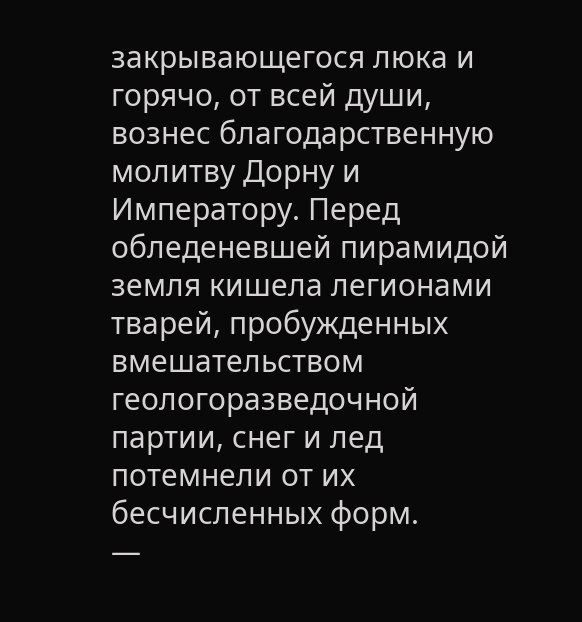закрывающегося люка и горячо, от всей души, вознес благодарственную молитву Дорну и Императору. Перед обледеневшей пирамидой земля кишела легионами тварей, пробужденных вмешательством геологоразведочной партии, снег и лед потемнели от их бесчисленных форм.
—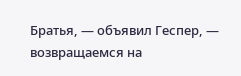Братья, — объявил Геспер, — возвращаемся на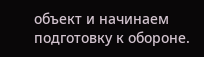объект и начинаем подготовку к обороне.